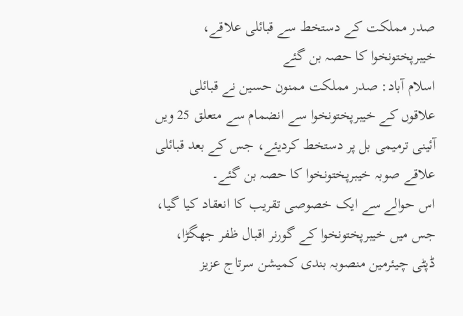صدر مملکت کے دستخط سے قبائلی علاقے، خیبرپختونخوا کا حصہ بن گئے
اسلام آباد: صدر مملکت ممنون حسین نے قبائلی علاقوں کے خیبرپختونخوا سے انضمام سے متعلق 25 ویں آئینی ترمیمی بل پر دستخط کردیئے، جس کے بعد قبائلی علاقے صوبہ خیبرپختونخوا کا حصہ بن گئے۔
اس حوالے سے ایک خصوصی تقریب کا انعقاد کیا گیا، جس میں خیبرپختونخوا کے گورنر اقبال ظفر جھگڑا، ڈپٹی چیئرمین منصوبہ بندی کمیشن سرتاج عزیز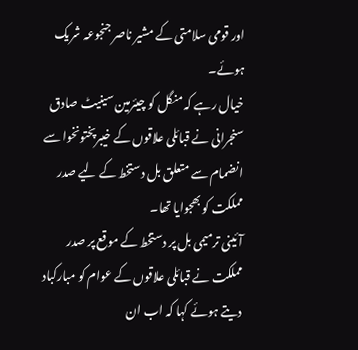اور قومی سلامتی کے مشیر ناصر جنجوعہ شریک ہوئے۔
خیال رہے کہ منگل کو چیئرمین سینیٹ صادق سنجرانی نے قبائلی علاقوں کے خیبرپختونخوا سے انضمام سے متعلق بل دستخط کے لیے صدر مملکت کو بھجوایا تھا۔
آئینی ترمیمی بل پر دستخط کے موقع پر صدر مملکت نے قبائلی علاقوں کے عوام کو مبارکباد دیتے ہوئے کہا کہ اب ان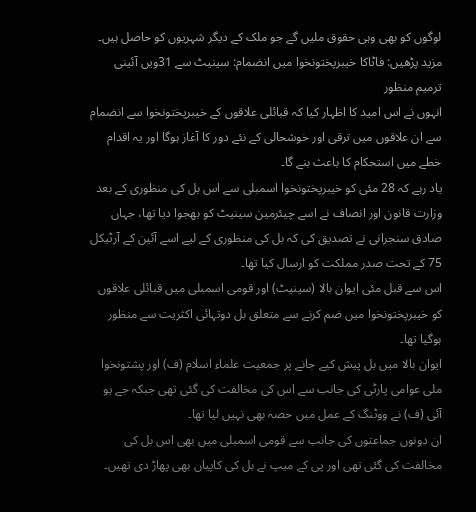لوگوں کو بھی وہی حقوق ملیں گے جو ملک کے دیگر شہریوں کو حاصل ہیں۔
مزید پڑھیں: فاٹاکا خیبرپختونخوا میں انضمام: سینیٹ سے 31ویں آئینی ترمیم منظور
انہوں نے اس امید کا اظہار کیا کہ قبائلی علاقوں کے خیبرپختونخوا سے انضمام سے ان علاقوں میں ترقی اور خوشحالی کے نئے دور کا آغاز ہوگا اور یہ اقدام خطے میں استحکام کا باعث بنے گا۔
یاد رہے کہ 28 مئی کو خیبرپختونخوا اسمبلی سے اس بل کی منظوری کے بعد وزارت قانون اور انصاف نے اسے چیئرمین سینیٹ کو بھجوا دیا تھا، جہاں صادق سنجرانی نے تصدیق کی کہ بل کی منظوری کے لیے اسے آئین کے آرٹیکل 75 کے تحت صدر مملکت کو ارسال کیا تھا۔
اس سے قبل مئی ایوان بالا (سینیٹ) اور قومی اسمبلی میں قبائلی علاقوں کو خیبرپختونخوا میں ضم کرنے سے متعلق بل دوتہائی اکثریت سے منظور ہوگیا تھا۔
ایوان بالا میں بل پیش کیے جانے پر جمعیت علماء اسلام (ف) اور پشتونخوا ملی عوامی پارٹی کی جانب سے اس کی مخالفت کی گئی تھی جبکہ جے یو آئی (ف) نے ووٹنگ کے عمل میں حصہ بھی نہیں لیا تھا۔
ان دونوں جماعتوں کی جانب سے قومی اسمبلی میں بھی اس بل کی مخالفت کی گئی تھی اور پی کے میپ نے بل کی کاپیاں بھی پھاڑ دی تھیں۔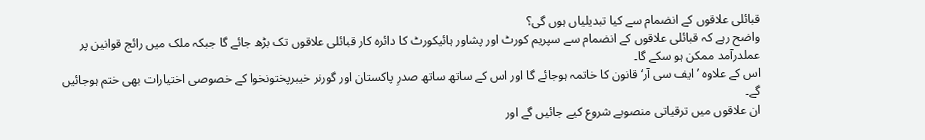قبائلی علاقوں کے انضمام سے کیا تبدیلیاں ہوں گی؟
واضح رہے کہ قبائلی علاقوں کے انضمام سے سپریم کورٹ اور پشاور ہائیکورٹ کا دائرہ کار قبائلی علاقوں تک بڑھ جائے گا جبکہ ملک میں رائج قوانین پر عملدرآمد ممکن ہو سکے گا۔
اس کے علاوہ ’ایف سی آر‘ قانون کا خاتمہ ہوجائے گا اور اس کے ساتھ ساتھ صدرِ پاکستان اور گورنر خیبرپختونخوا کے خصوصی اختیارات بھی ختم ہوجائیں گے۔
ان علاقوں میں ترقیاتی منصوبے شروع کیے جائیں گے اور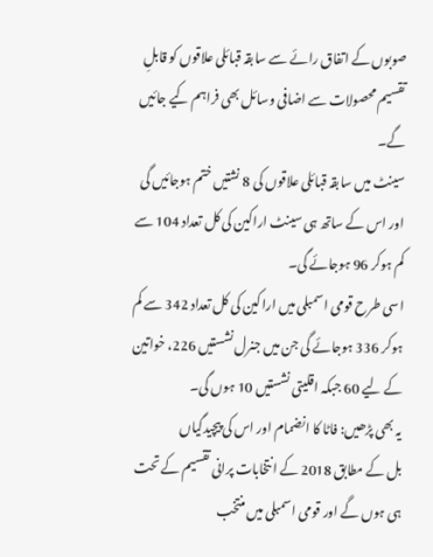صوبوں کے اتفاق رائے سے سابقہ قبائلی علاقوں کو قابلِ تقسیم محصولات سے اضافی وسائل بھی فراہم کیے جائیں گے۔
سینٹ میں سابقہ قبائلی علاقوں کی 8 نشتیں ختم ہوجائیں گی اور اس کے ساتھ ہی سینٹ اراکین کی کل تعداد 104 سے کم ہوکر 96 ہوجائے گی۔
اسی طرح قومی اسمبلی میں اراکین کی کل تعداد 342 سے کم ہوکر 336 ہوجائے گی جن میں جنرل نشستیں 226، خواتین کے لیے 60 جبکہ اقلیتی نشستیں 10 ہوں گی۔
یہ بھی پڑھیں: فاٹا کا انضمام اور اس کی پیچیدگیاں
بل کے مطابق 2018 کے انتخابات پرانی تقسیم کے تحت ہی ہوں گے اور قومی اسمبلی میں منتخب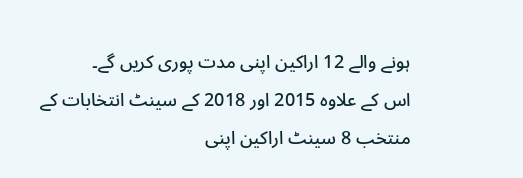ہونے والے 12 اراکین اپنی مدت پوری کریں گے۔
اس کے علاوہ 2015 اور 2018 کے سینٹ انتخابات کے منتخب 8 سینٹ اراکین اپنی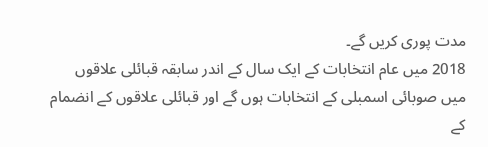مدت پوری کریں گے۔
2018 میں عام انتخابات کے ایک سال کے اندر سابقہ قبائلی علاقوں میں صوبائی اسمبلی کے انتخابات ہوں گے اور قبائلی علاقوں کے انضمام کے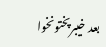بعد خیبرپختونخوا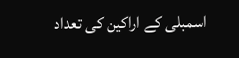اسمبلی کے اراکین کی تعداد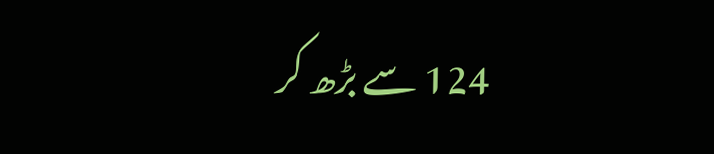124 سے بڑھ کر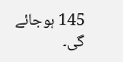145 ہوجائے گی۔